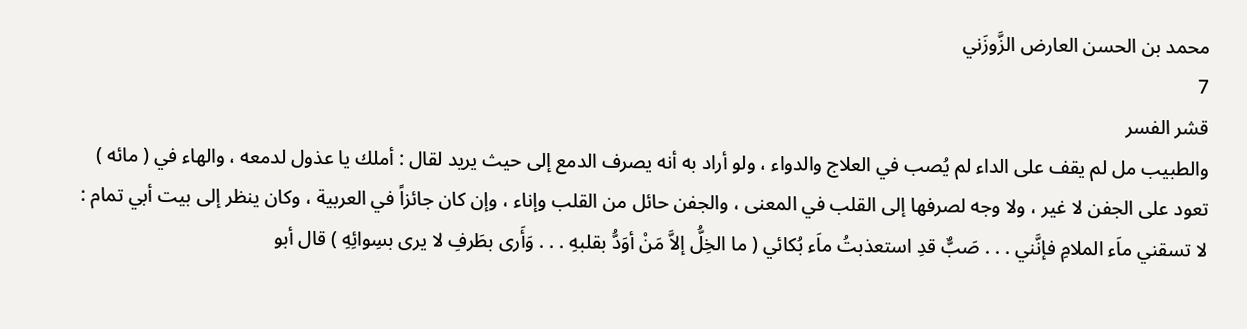محمد بن الحسن العارض الزَّوزَني
7
قشر الفسر
والطبيب مل لم يقف على الداء لم يُصب في العلاج والدواء ، ولو أراد به أنه يصرف الدمع إلى حيث يريد لقال : أملك يا عذول لدمعه ، والهاء في ( مائه ) تعود على الجفن لا غير ، ولا وجه لصرفها إلى القلب في المعنى ، والجفن حائل من القلب وإناء ، وإن كان جائزاً في العربية ، وكان ينظر إلى بيت أبي تمام : لا تسقني ماَء الملامِ فإنَّني . . . صَبٌّ قدِ استعذبتُ ماَء بُكائي ( ما الخِلُّ إلاَّ مَنْ أوَدُّ بقلبهِ . . . وَأَرى بطَرفِ لا يرى بسِوائِهِ ) قال أبو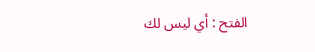الفتح : أي ليس لك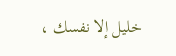خليل إلا نفسك ،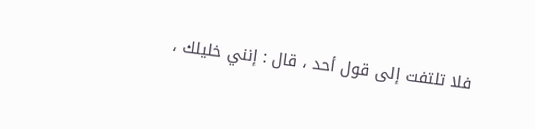فلا تلتفت إلى قول أحد ، قال : إنني خليلك ،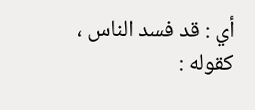أي : قد فسد الناس ، كقوله :